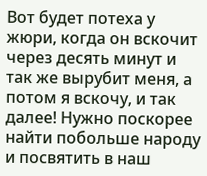Вот будет потеха у жюри, когда он вскочит через десять минут и так же вырубит меня, а потом я вскочу, и так далее! Нужно поскорее найти побольше народу и посвятить в наш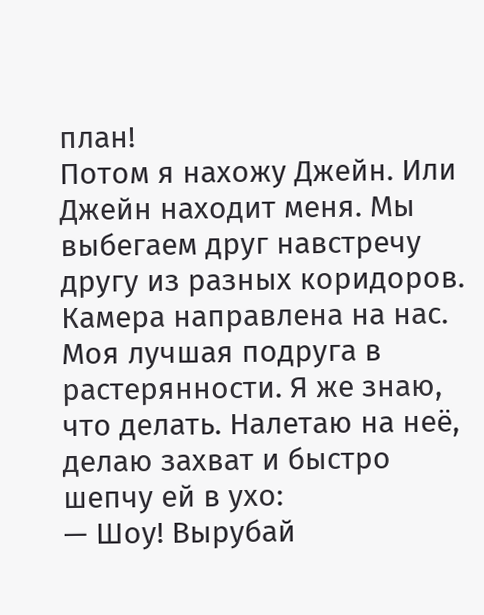план!
Потом я нахожу Джейн. Или Джейн находит меня. Мы выбегаем друг навстречу другу из разных коридоров. Камера направлена на нас. Моя лучшая подруга в растерянности. Я же знаю, что делать. Налетаю на неё, делаю захват и быстро шепчу ей в ухо:
— Шоу! Вырубай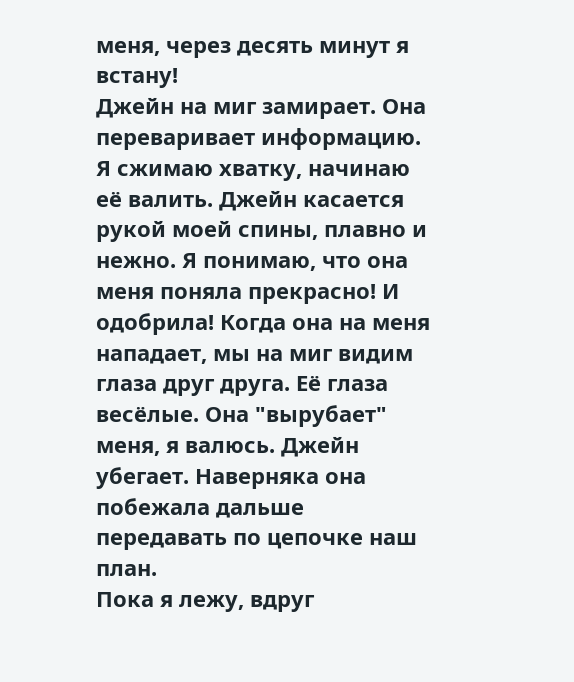меня, через десять минут я встану!
Джейн на миг замирает. Она переваривает информацию. Я сжимаю хватку, начинаю её валить. Джейн касается рукой моей спины, плавно и нежно. Я понимаю, что она меня поняла прекрасно! И одобрила! Когда она на меня нападает, мы на миг видим глаза друг друга. Её глаза весёлые. Она "вырубает" меня, я валюсь. Джейн убегает. Наверняка она побежала дальше передавать по цепочке наш план.
Пока я лежу, вдруг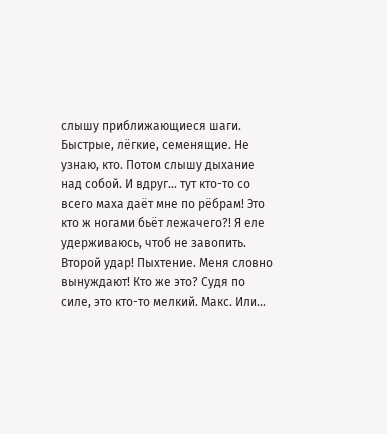слышу приближающиеся шаги. Быстрые, лёгкие, семенящие. Не узнаю, кто. Потом слышу дыхание над собой. И вдруг... тут кто-то со всего маха даёт мне по рёбрам! Это кто ж ногами бьёт лежачего?! Я еле удерживаюсь, чтоб не завопить. Второй удар! Пыхтение. Меня словно вынуждают! Кто же это? Судя по силе, это кто-то мелкий. Макс. Или...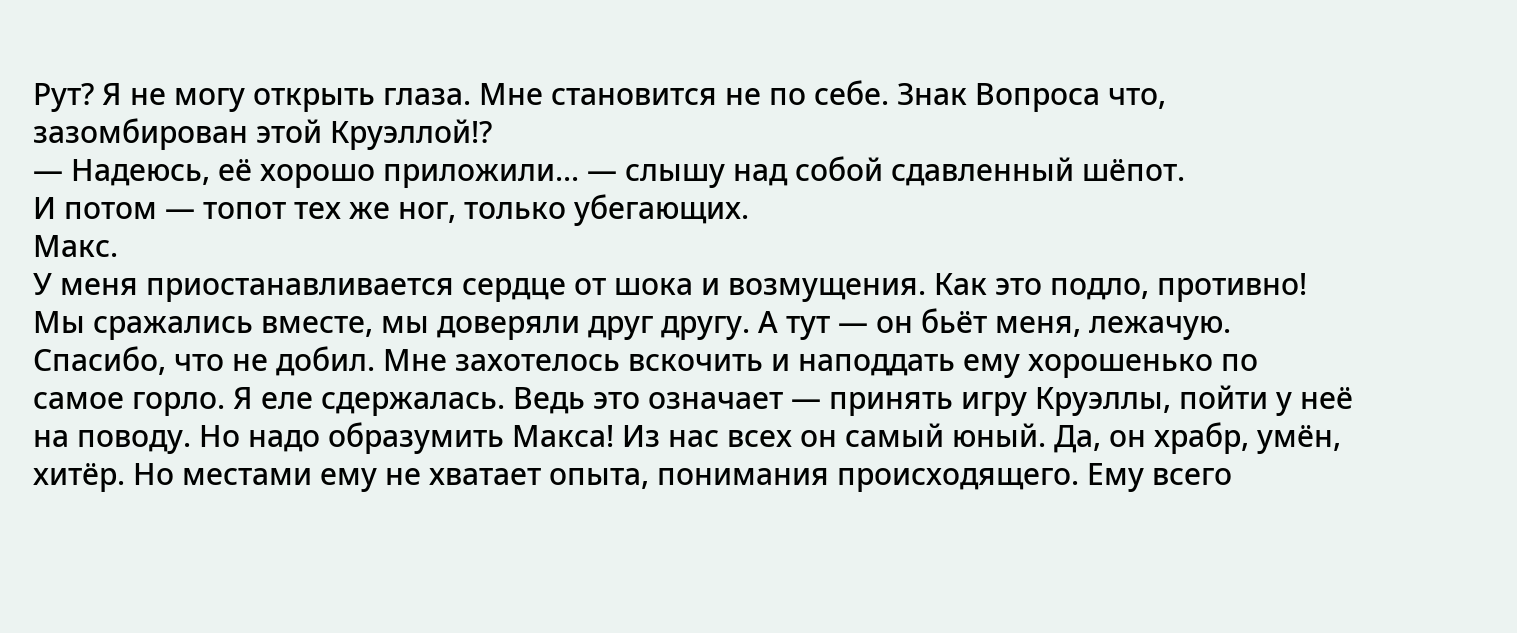Рут? Я не могу открыть глаза. Мне становится не по себе. Знак Вопроса что, зазомбирован этой Круэллой!?
— Надеюсь, её хорошо приложили... — слышу над собой сдавленный шёпот.
И потом — топот тех же ног, только убегающих.
Макс.
У меня приостанавливается сердце от шока и возмущения. Как это подло, противно! Мы сражались вместе, мы доверяли друг другу. А тут — он бьёт меня, лежачую. Спасибо, что не добил. Мне захотелось вскочить и наподдать ему хорошенько по самое горло. Я еле сдержалась. Ведь это означает — принять игру Круэллы, пойти у неё на поводу. Но надо образумить Макса! Из нас всех он самый юный. Да, он храбр, умён, хитёр. Но местами ему не хватает опыта, понимания происходящего. Ему всего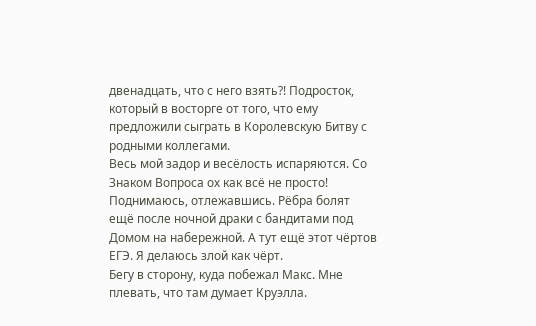двенадцать, что с него взять?! Подросток, который в восторге от того, что ему предложили сыграть в Королевскую Битву с родными коллегами.
Весь мой задор и весёлость испаряются. Со Знаком Вопроса ох как всё не просто!
Поднимаюсь, отлежавшись. Рёбра болят ещё после ночной драки с бандитами под Домом на набережной. А тут ещё этот чёртов ЕГЭ. Я делаюсь злой как чёрт.
Бегу в сторону, куда побежал Макс. Мне плевать, что там думает Круэлла.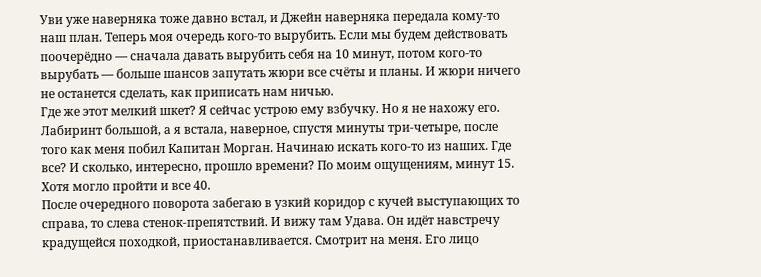Уви уже наверняка тоже давно встал, и Джейн наверняка передала кому-то наш план. Теперь моя очередь кого-то вырубить. Если мы будем действовать поочерёдно — сначала давать вырубить себя на 10 минут, потом кого-то вырубать — больше шансов запутать жюри все счёты и планы. И жюри ничего не останется сделать, как приписать нам ничью.
Где же этот мелкий шкет? Я сейчас устрою ему взбучку. Но я не нахожу его. Лабиринт большой, а я встала, наверное, спустя минуты три-четыре, после того как меня побил Капитан Морган. Начинаю искать кого-то из наших. Где все? И сколько, интересно, прошло времени? По моим ощущениям, минут 15. Хотя могло пройти и все 40.
После очередного поворота забегаю в узкий коридор с кучей выступающих то справа, то слева стенок-препятствий. И вижу там Удава. Он идёт навстречу крадущейся походкой, приостанавливается. Смотрит на меня. Его лицо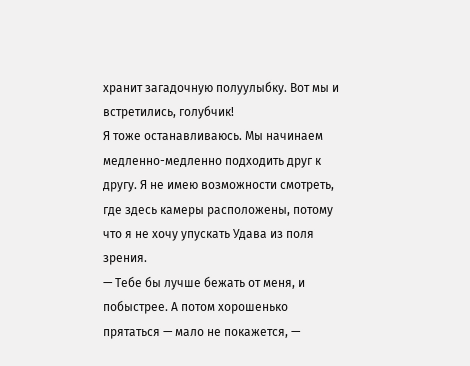хранит загадочную полуулыбку. Вот мы и встретились, голубчик!
Я тоже останавливаюсь. Мы начинаем медленно-медленно подходить друг к другу. Я не имею возможности смотреть, где здесь камеры расположены, потому что я не хочу упускать Удава из поля зрения.
— Тебе бы лучше бежать от меня, и побыстрее. А потом хорошенько прятаться — мало не покажется, —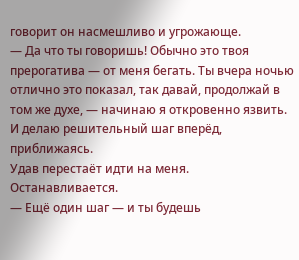говорит он насмешливо и угрожающе.
— Да что ты говоришь! Обычно это твоя прерогатива — от меня бегать. Ты вчера ночью отлично это показал, так давай, продолжай в том же духе, — начинаю я откровенно язвить. И делаю решительный шаг вперёд, приближаясь.
Удав перестаёт идти на меня. Останавливается.
— Ещё один шаг — и ты будешь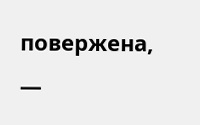повержена, —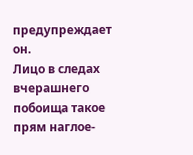предупреждает он.
Лицо в следах вчерашнего побоища такое прям наглое-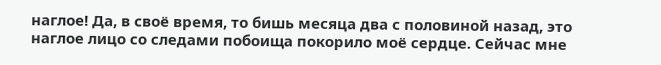наглое! Да, в своё время, то бишь месяца два с половиной назад, это наглое лицо со следами побоища покорило моё сердце. Сейчас мне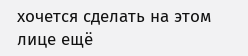хочется сделать на этом лице ещё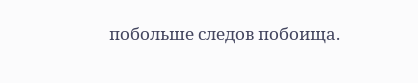побольше следов побоища.